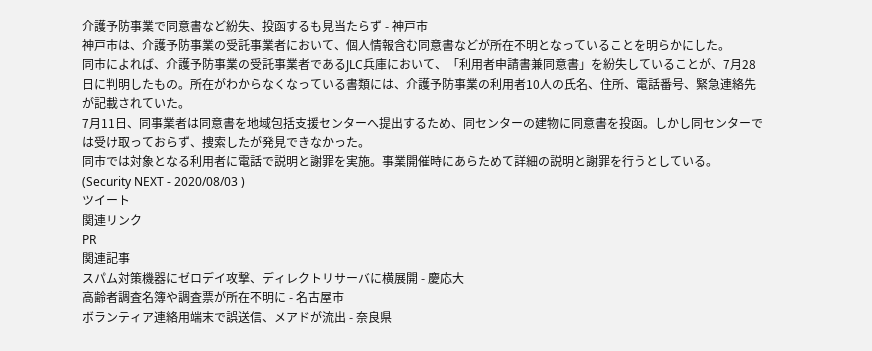介護予防事業で同意書など紛失、投函するも見当たらず - 神戸市
神戸市は、介護予防事業の受託事業者において、個人情報含む同意書などが所在不明となっていることを明らかにした。
同市によれば、介護予防事業の受託事業者であるJLC兵庫において、「利用者申請書兼同意書」を紛失していることが、7月28日に判明したもの。所在がわからなくなっている書類には、介護予防事業の利用者10人の氏名、住所、電話番号、緊急連絡先が記載されていた。
7月11日、同事業者は同意書を地域包括支援センターへ提出するため、同センターの建物に同意書を投函。しかし同センターでは受け取っておらず、捜索したが発見できなかった。
同市では対象となる利用者に電話で説明と謝罪を実施。事業開催時にあらためて詳細の説明と謝罪を行うとしている。
(Security NEXT - 2020/08/03 )
ツイート
関連リンク
PR
関連記事
スパム対策機器にゼロデイ攻撃、ディレクトリサーバに横展開 - 慶応大
高齢者調査名簿や調査票が所在不明に - 名古屋市
ボランティア連絡用端末で誤送信、メアドが流出 - 奈良県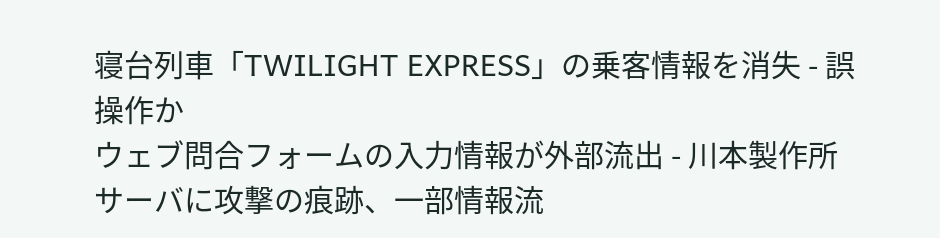寝台列車「TWILIGHT EXPRESS」の乗客情報を消失 - 誤操作か
ウェブ問合フォームの入力情報が外部流出 - 川本製作所
サーバに攻撃の痕跡、一部情報流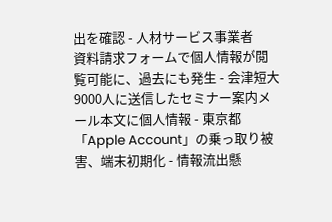出を確認 - 人材サービス事業者
資料請求フォームで個人情報が閲覧可能に、過去にも発生 - 会津短大
9000人に送信したセミナー案内メール本文に個人情報 - 東京都
「Apple Account」の乗っ取り被害、端末初期化 - 情報流出懸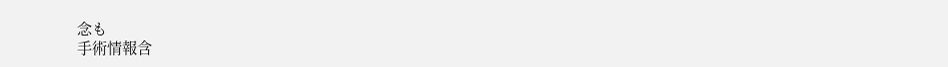念も
手術情報含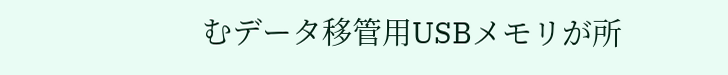むデータ移管用USBメモリが所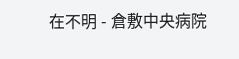在不明 - 倉敷中央病院